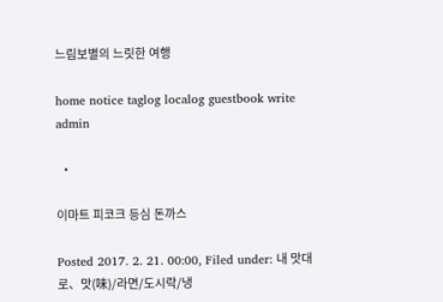느림보별의 느릿한 여행

home notice taglog localog guestbook write admin

  •

이마트 피코크 등심 돈까스

Posted 2017. 2. 21. 00:00, Filed under: 내 맛대로、맛(味)/라면/도시락/냉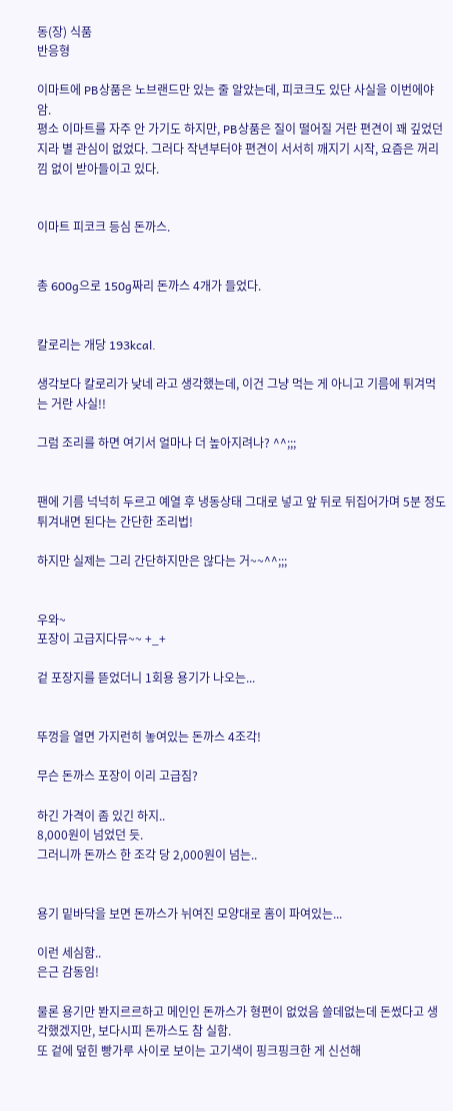동(장) 식품
반응형

이마트에 PB상품은 노브랜드만 있는 줄 알았는데, 피코크도 있단 사실을 이번에야 암.
평소 이마트를 자주 안 가기도 하지만, PB상품은 질이 떨어질 거란 편견이 꽤 깊었던 지라 별 관심이 없었다. 그러다 작년부터야 편견이 서서히 깨지기 시작, 요즘은 꺼리낌 없이 받아들이고 있다.


이마트 피코크 등심 돈까스.


총 600g으로 150g짜리 돈까스 4개가 들었다.


칼로리는 개당 193kcal.

생각보다 칼로리가 낮네 라고 생각했는데, 이건 그냥 먹는 게 아니고 기름에 튀겨먹는 거란 사실!!

그럼 조리를 하면 여기서 얼마나 더 높아지려나? ^^;;;


팬에 기름 넉넉히 두르고 예열 후 냉동상태 그대로 넣고 앞 뒤로 뒤집어가며 5분 정도 튀겨내면 된다는 간단한 조리법!

하지만 실제는 그리 간단하지만은 않다는 거~~^^;;;


우와~
포장이 고급지다뮤~~ +_+

겉 포장지를 뜯었더니 1회용 용기가 나오는...


뚜껑을 열면 가지런히 놓여있는 돈까스 4조각!

무슨 돈까스 포장이 이리 고급짐?

하긴 가격이 좀 있긴 하지..
8,000원이 넘었던 듯.
그러니까 돈까스 한 조각 당 2,000원이 넘는..


용기 밑바닥을 보면 돈까스가 뉘여진 모양대로 홈이 파여있는...

이런 세심함..
은근 감동임!

물론 용기만 봔지르르하고 메인인 돈까스가 형편이 없었음 쓸데없는데 돈썼다고 생각했겠지만, 보다시피 돈까스도 참 실함.
또 겉에 덮힌 빵가루 사이로 보이는 고기색이 핑크핑크한 게 신선해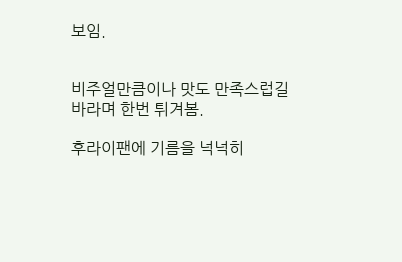보임.


비주얼만큼이나 맛도 만족스럽길 바라며 한번 튀겨봄.

후라이팬에 기름을 넉넉히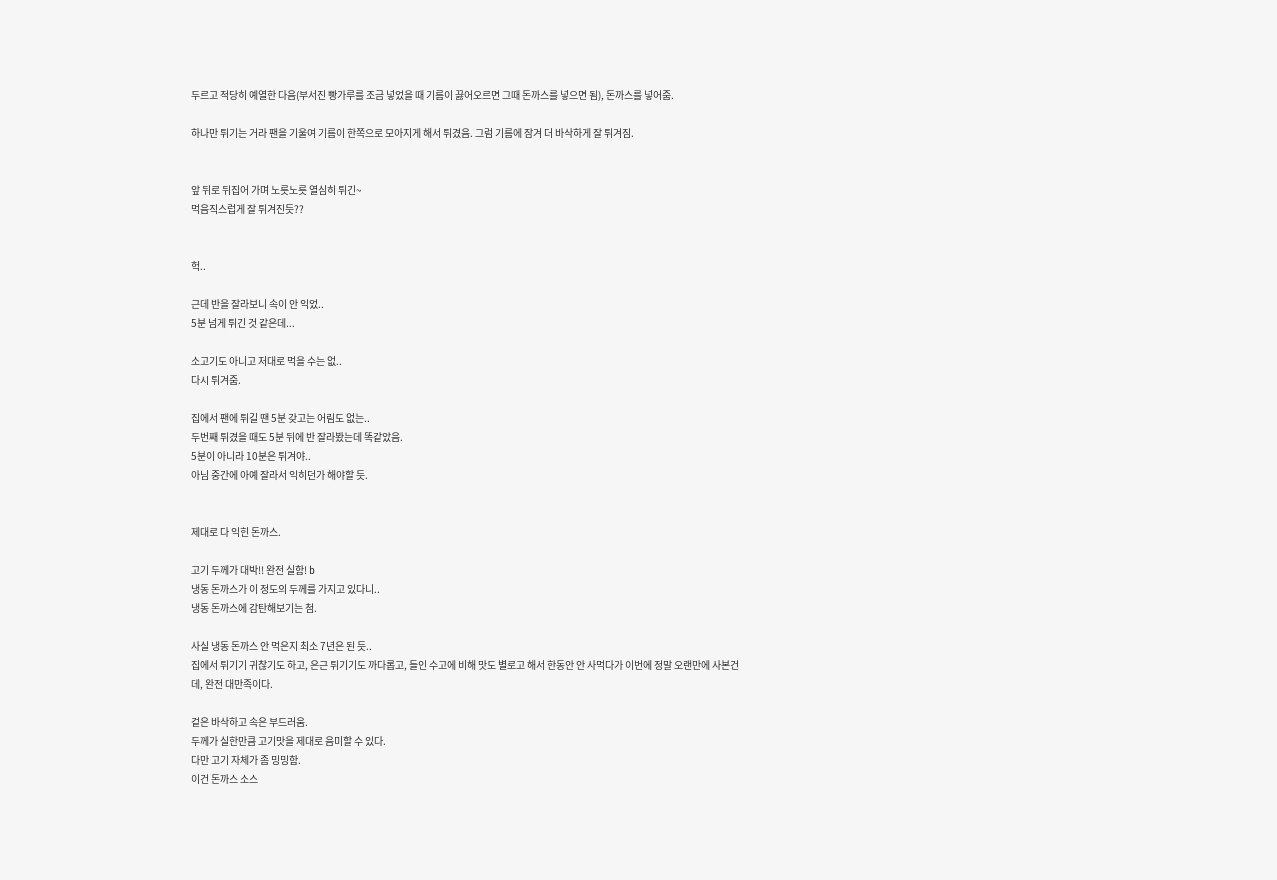두르고 적당히 예열한 다음(부서진 빵가루를 조금 넣었을 때 기름이 끓어오르면 그때 돈까스를 넣으면 됨), 돈까스를 넣어줌.

하나만 튀기는 거라 팬을 기울여 기름이 한쪽으로 모아지게 해서 튀겼음. 그럼 기름에 잠겨 더 바삭하게 잘 튀겨짐.


앞 뒤로 뒤집어 가며 노릇노릇 열심히 튀긴~
먹음직스럽게 잘 튀겨진듯??


헉..

근데 반을 잘라보니 속이 안 익었..
5분 넘게 튀긴 것 같은데...

소고기도 아니고 저대로 먹을 수는 없..
다시 튀겨줌.

집에서 팬에 튀길 땐 5분 갖고는 어림도 없는..
두번째 튀겼을 때도 5분 뒤에 반 잘라봤는데 똑같았음.
5분이 아니라 10분은 튀겨야..
아님 중간에 아예 잘라서 익히던가 해야할 듯.


제대로 다 익힌 돈까스.

고기 두께가 대박!! 완전 실함! b
냉동 돈까스가 이 정도의 두께를 가지고 있다니..
냉동 돈까스에 감탄해보기는 첨.

사실 냉동 돈까스 안 먹은지 최소 7년은 된 듯..
집에서 튀기기 귀찮기도 하고, 은근 튀기기도 까다롭고, 들인 수고에 비해 맛도 별로고 해서 한동안 안 사먹다가 이번에 정말 오랜만에 사본건데, 완전 대만족이다.

겉은 바삭하고 속은 부드러움.
두께가 실한만큼 고기맛을 제대로 음미할 수 있다.
다만 고기 자체가 좀 밍밍함.
이건 돈까스 소스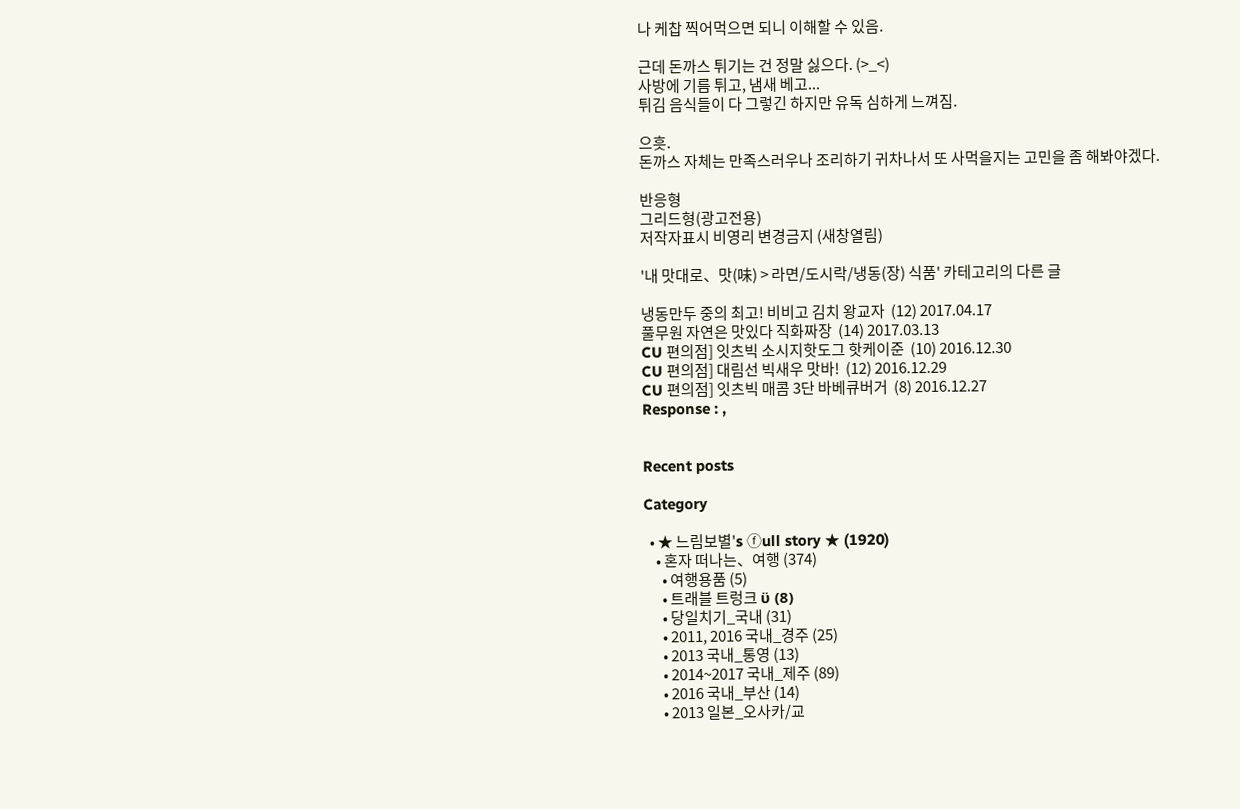나 케찹 찍어먹으면 되니 이해할 수 있음.

근데 돈까스 튀기는 건 정말 싫으다. (>_<)
사방에 기름 튀고, 냄새 베고...
튀김 음식들이 다 그렇긴 하지만 유독 심하게 느껴짐.

으흣.
돈까스 자체는 만족스러우나 조리하기 귀차나서 또 사먹을지는 고민을 좀 해봐야겠다.

반응형
그리드형(광고전용)
저작자표시 비영리 변경금지 (새창열림)

'내 맛대로、맛(味) > 라면/도시락/냉동(장) 식품' 카테고리의 다른 글

냉동만두 중의 최고! 비비고 김치 왕교자  (12) 2017.04.17
풀무원 자연은 맛있다 직화짜장  (14) 2017.03.13
CU 편의점] 잇츠빅 소시지핫도그 핫케이준  (10) 2016.12.30
CU 편의점] 대림선 빅새우 맛바!  (12) 2016.12.29
CU 편의점] 잇츠빅 매콤 3단 바베큐버거  (8) 2016.12.27
Response : ,


Recent posts

Category

  • ★ 느림보별's ⓕull story ★ (1920)
    • 혼자 떠나는、여행 (374)
      • 여행용품 (5)
      • 트래블 트렁크 ϋ (8)
      • 당일치기_국내 (31)
      • 2011, 2016 국내_경주 (25)
      • 2013 국내_통영 (13)
      • 2014~2017 국내_제주 (89)
      • 2016 국내_부산 (14)
      • 2013 일본_오사카/교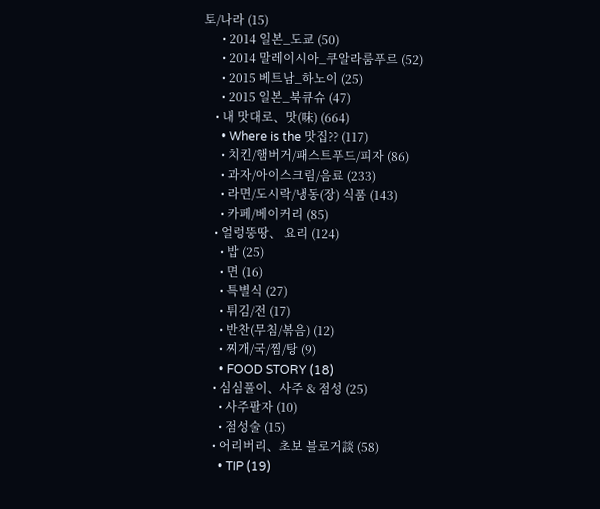토/나라 (15)
      • 2014 일본_도쿄 (50)
      • 2014 말레이시아_쿠알라룸푸르 (52)
      • 2015 베트남_하노이 (25)
      • 2015 일본_북큐슈 (47)
    • 내 맛대로、맛(味) (664)
      • Where is the 맛집?? (117)
      • 치킨/햄버거/패스트푸드/피자 (86)
      • 과자/아이스크림/음료 (233)
      • 라면/도시락/냉동(장) 식품 (143)
      • 카페/베이커리 (85)
    • 얼렁뚱땅、 요리 (124)
      • 밥 (25)
      • 면 (16)
      • 특별식 (27)
      • 튀김/전 (17)
      • 반찬(무침/볶음) (12)
      • 찌개/국/찜/탕 (9)
      • FOOD STORY (18)
    • 심심풀이、사주 & 점성 (25)
      • 사주팔자 (10)
      • 점성술 (15)
    • 어리버리、초보 블로거談 (58)
      • TIP (19)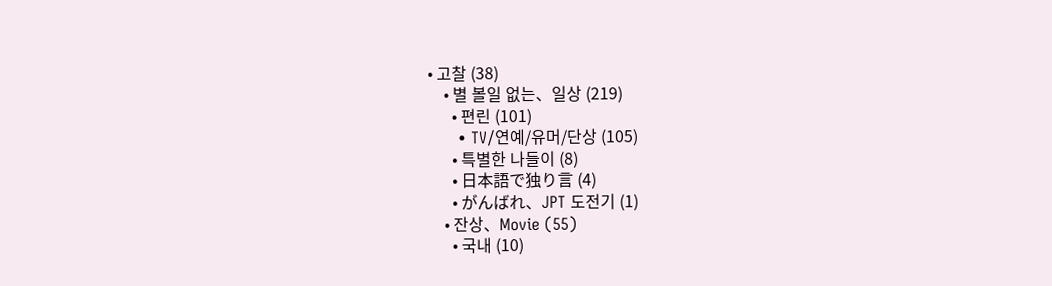• 고찰 (38)
    • 별 볼일 없는、일상 (219)
      • 편린 (101)
      • TV/연예/유머/단상 (105)
      • 특별한 나들이 (8)
      • 日本語で独り言 (4)
      • がんばれ、JPT 도전기 (1)
    • 잔상、Movie (55)
      • 국내 (10)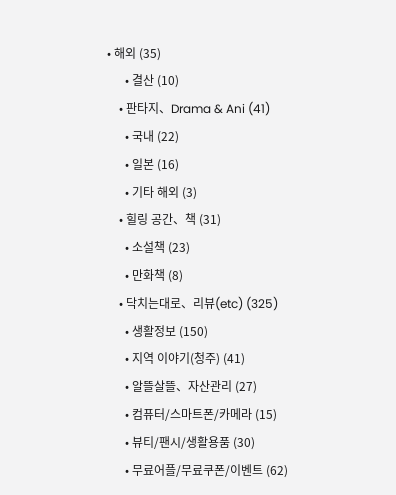• 해외 (35)
      • 결산 (10)
    • 판타지、Drama & Ani (41)
      • 국내 (22)
      • 일본 (16)
      • 기타 해외 (3)
    • 힐링 공간、책 (31)
      • 소설책 (23)
      • 만화책 (8)
    • 닥치는대로、리뷰(etc) (325)
      • 생활정보 (150)
      • 지역 이야기(청주) (41)
      • 알뜰살뜰、자산관리 (27)
      • 컴퓨터/스마트폰/카메라 (15)
      • 뷰티/팬시/생활용품 (30)
      • 무료어플/무료쿠폰/이벤트 (62)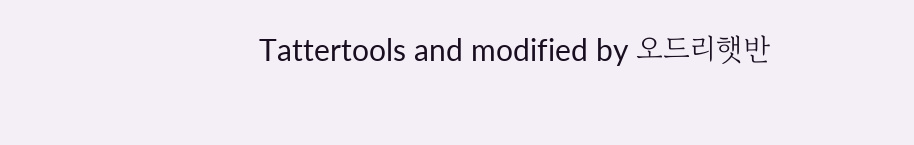Tattertools and modified by 오드리햇반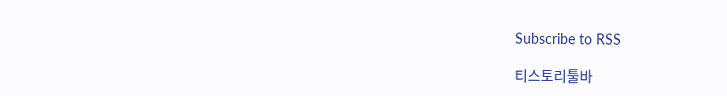Subscribe to RSS

티스토리툴바